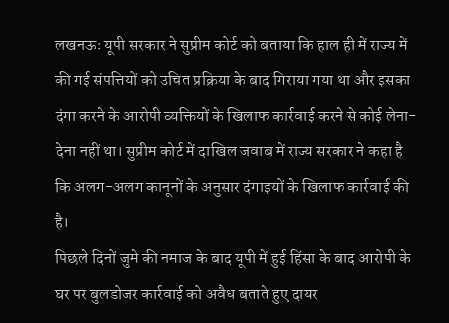लखनऊः यूपी सरकार ने सुप्रीम कोर्ट को बताया कि हाल ही में राज्य में की गई संपत्तियों को उचित प्रक्रिया के बाद गिराया गया था और इसका दंगा करने के आरोपी व्यक्तियों के खिलाफ कार्रवाई करने से कोई लेना-देना नहीं था। सुप्रीम कोर्ट में दाखिल जवाब में राज्य सरकार ने कहा है कि अलग-अलग कानूनों के अनुसार दंगाइयों के खिलाफ कार्रवाई की है।
पिछले दिनों जुमे की नमाज के बाद यूपी में हुई हिंसा के बाद आरोपी के घर पर बुलडोजर कार्रवाई को अवैध बताते हुए दायर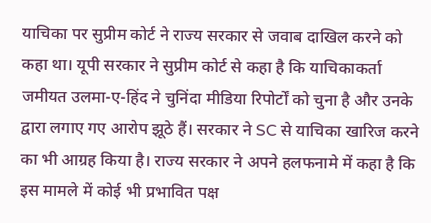याचिका पर सुप्रीम कोर्ट ने राज्य सरकार से जवाब दाखिल करने को कहा था। यूपी सरकार ने सुप्रीम कोर्ट से कहा है कि याचिकाकर्ता जमीयत उलमा-ए-हिंद ने चुनिंदा मीडिया रिपोर्टों को चुना है और उनके द्वारा लगाए गए आरोप झूठे हैं। सरकार ने SC से याचिका खारिज करने का भी आग्रह किया है। राज्य सरकार ने अपने हलफनामे में कहा है कि इस मामले में कोई भी प्रभावित पक्ष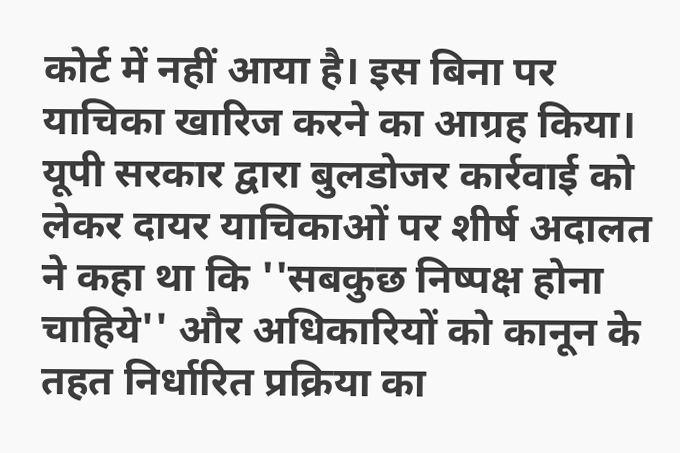कोर्ट में नहीं आया है। इस बिना पर याचिका खारिज करने का आग्रह किया।
यूपी सरकार द्वारा बुलडोजर कार्रवाई को लेकर दायर याचिकाओं पर शीर्ष अदालत ने कहा था कि ''सबकुछ निष्पक्ष होना चाहिये'' और अधिकारियों को कानून के तहत निर्धारित प्रक्रिया का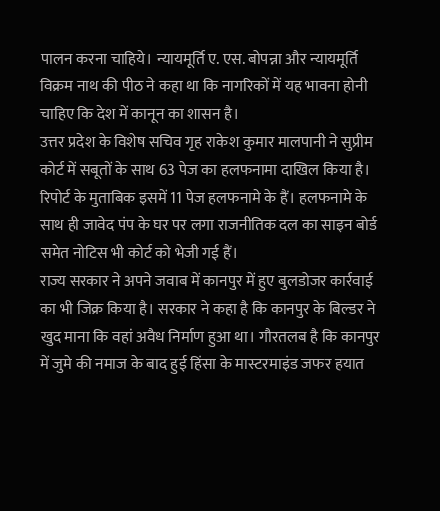पालन करना चाहिये। न्यायमूर्ति ए. एस. बोपन्ना और न्यायमूर्ति विक्रम नाथ की पीठ ने कहा था कि नागरिकों में यह भावना होनी चाहिए कि देश में कानून का शासन है।
उत्तर प्रदेश के विशेष सचिव गृह राकेश कुमार मालपानी ने सुप्रीम कोर्ट में सबूतों के साथ 63 पेज का हलफनामा दाखिल किया है। रिपोर्ट के मुताबिक इसमें 11 पेज हलफनामे के हैं। हलफनामे के साथ ही जावेद पंप के घर पर लगा राजनीतिक दल का साइन बोर्ड समेत नोटिस भी कोर्ट को भेजी गई हैं।
राज्य सरकार ने अपने जवाब में कानपुर में हुए बुलडोजर कार्रवाई का भी जिक्र किया है। सरकार ने कहा है कि कानपुर के बिल्डर ने खुद माना कि वहां अवैध निर्माण हुआ था। गौरतलब है कि कानपुर में जुमे की नमाज के बाद हुई हिंसा के मास्टरमाइंड जफर हयात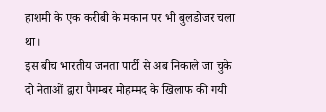हाशमी के एक करीबी के मकान पर भी बुलडोजर चला था।
इस बीच भारतीय जनता पार्टी से अब निकाले जा चुके दो नेताओं द्वारा पैगम्बर मोहम्मद के खिलाफ की गयी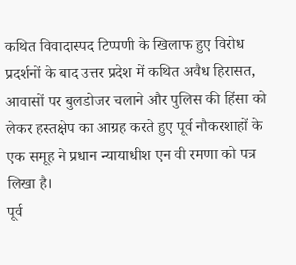कथित विवादास्पद टिप्पणी के खिलाफ हुए विरोध प्रदर्शनों के बाद उत्तर प्रदेश में कथित अवैध हिरासत, आवासों पर बुलडोजर चलाने और पुलिस की हिंसा को लेकर हस्तक्षेप का आग्रह करते हुए पूर्व नौकरशाहों के एक समूह ने प्रधान न्यायाधीश एन वी रमणा को पत्र लिखा है।
पूर्व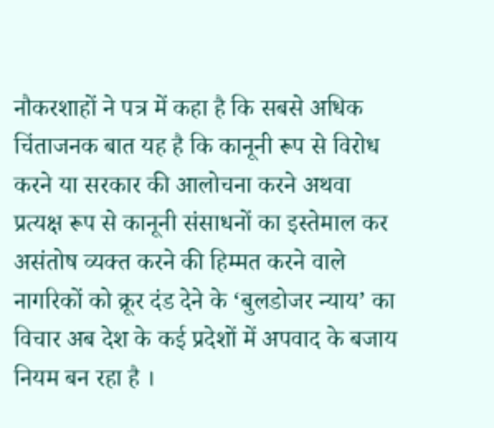नौकरशाहों ने पत्र में कहा है कि सबसे अधिक चिंताजनक बात यह है कि कानूनी रूप से विरोध करने या सरकार की आलोचना करने अथवा प्रत्यक्ष रूप से कानूनी संसाधनों का इस्तेमाल कर असंतोष व्यक्त करने की हिम्मत करने वाले नागरिकों को क्रूर दंड देने के ‘बुलडोजर न्याय’ का विचार अब देश के कई प्रदेशों में अपवाद के बजाय नियम बन रहा है ।